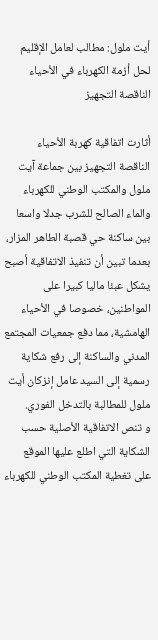أيت ملول: مطالب لعامل الإقليم لحل أزمة الكهرباء في الأحياء الناقصة التجهيز

أثارت اتفاقية كهربة الأحياء الناقصة التجهيز بين جماعة آيت ملول والمكتب الوطني للكهرباء والماء الصالح للشرب جدلا واسعا بين ساكنة حي قصبة الطاهر المزار، بعدما تبين أن تنفيذ الاتفاقية أصبح يشكل عبئا ماليا كبيرا على المواطنين، خصوصا في الأحياء الهامشية، مما دفع جمعيات المجتمع المدني والساكنة إلى رفع شكاية رسمية إلى السيد عامل إنزكان أيت ملول للمطالبة بالتدخل الفوري.
و تنص الاتفاقية الأصلية حسب الشكاية التي اطلع عليها الموقع على تغطية المكتب الوطني للكهرباء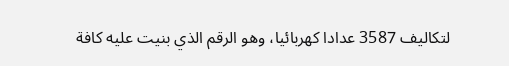لتكاليف 3587 عدادا كهربائيا، وهو الرقم الذي بنيت عليه كافة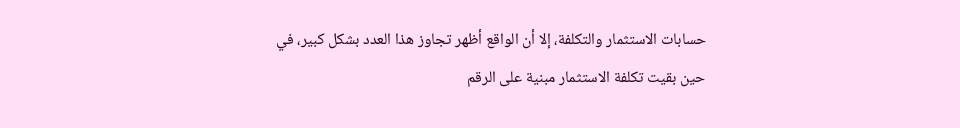حسابات الاستثمار والتكلفة، إلا أن الواقع أظهر تجاوز هذا العدد بشكل كبير، في حين بقيت تكلفة الاستثمار مبنية على الرقم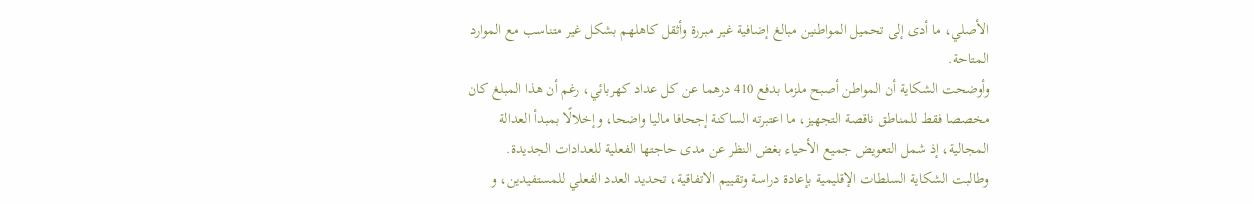الأصلي، ما أدى إلى تحميل المواطنين مبالغ إضافية غير مبررة وأثقل كاهلهم بشكل غير متناسب مع الموارد المتاحة.
وأوضحت الشكاية أن المواطن أصبح ملزما بدفع 410 درهما عن كل عداد كهربائي، رغم أن هذا المبلغ كان مخصصا فقط للمناطق ناقصة التجهيز، ما اعتبرته الساكنة إجحافا ماليا واضحا، وإخلالًا بمبدأ العدالة المجالية، إذ شمل التعويض جميع الأحياء بغض النظر عن مدى حاجتها الفعلية للعدادات الجديدة.
وطالبت الشكاية السلطات الإقليمية بإعادة دراسة وتقييم الاتفاقية، تحديد العدد الفعلي للمستفيدين، و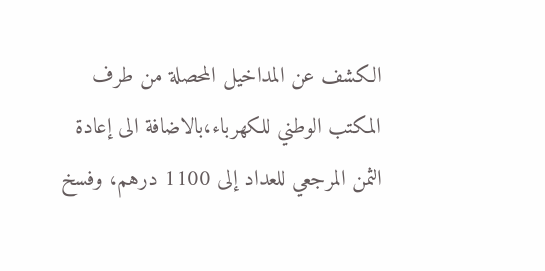الكشف عن المداخيل المحصلة من طرف المكتب الوطني للكهرباء،بالاضافة الى إعادة الثمن المرجعي للعداد إلى 1100 درهم، وفسخ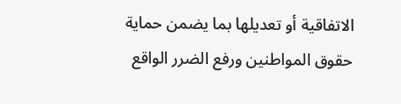الاتفاقية أو تعديلها بما يضمن حماية حقوق المواطنين ورفع الضرر الواقع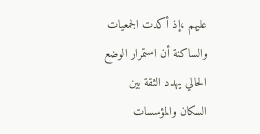عليهم ،إذ أكدت الجمعيات والساكنة أن استمرار الوضع الحالي يهدد الثقة بين السكان والمؤسسات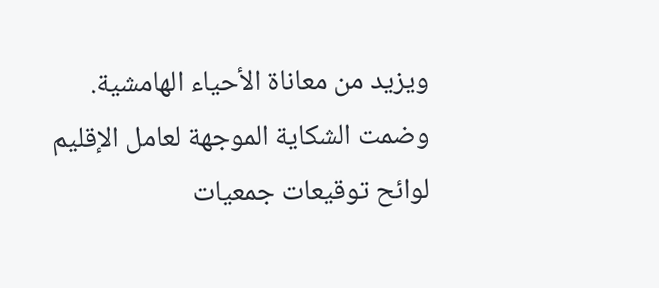ويزيد من معاناة الأحياء الهامشية.
وضمت الشكاية الموجهة لعامل الإقليم لوائح توقيعات جمعيات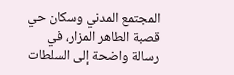المجتمع المدني وسكان حي قصبة الطاهر المزار، في رسالة واضحة إلى السلطات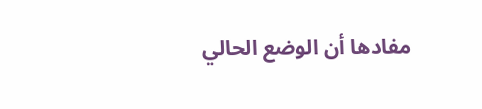مفادها أن الوضع الحالي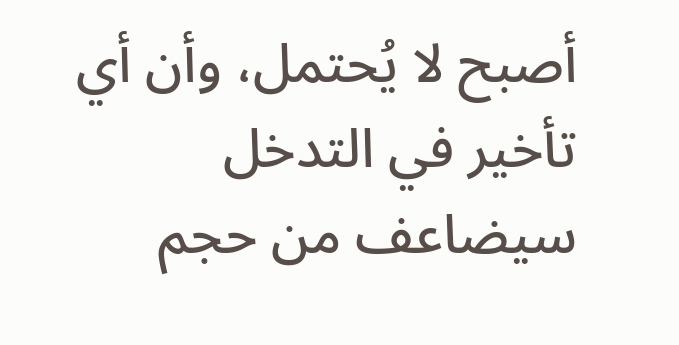أصبح لا يُحتمل، وأن أي تأخير في التدخل سيضاعف من حجم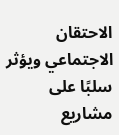الاحتقان الاجتماعي ويؤثر سلبًا على مشاريع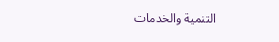التنمية والخدمات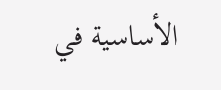الأساسية في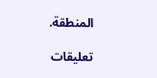المنطقة.

تعليقات